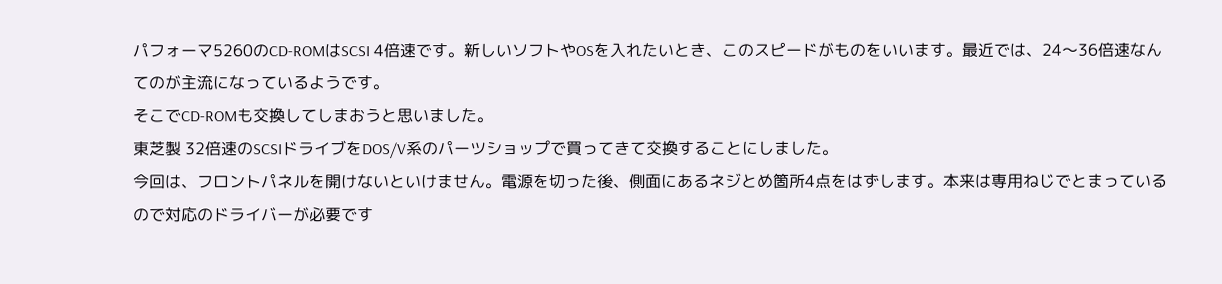パフォーマ5260のCD-ROMはSCSI 4倍速です。新しいソフトやOSを入れたいとき、このスピードがものをいいます。最近では、24〜36倍速なんてのが主流になっているようです。
そこでCD-ROMも交換してしまおうと思いました。
東芝製 32倍速のSCSIドライブをDOS/V系のパーツショップで買ってきて交換することにしました。
今回は、フロントパネルを開けないといけません。電源を切った後、側面にあるネジとめ箇所4点をはずします。本来は専用ねじでとまっているので対応のドライバーが必要です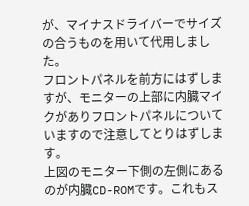が、マイナスドライバーでサイズの合うものを用いて代用しました。
フロントパネルを前方にはずしますが、モニターの上部に内臓マイクがありフロントパネルについていますので注意してとりはずします。
上図のモニター下側の左側にあるのが内臓CD-ROMです。これもス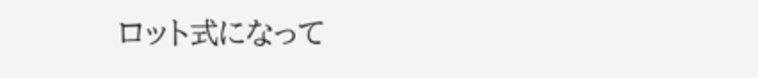ロット式になって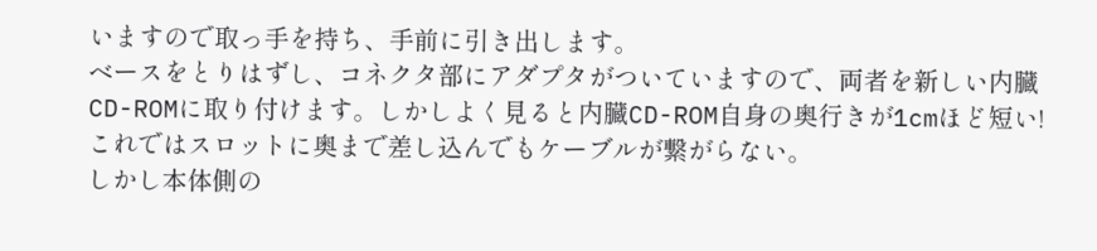いますので取っ手を持ち、手前に引き出します。
ベースをとりはずし、コネクタ部にアダプタがついていますので、両者を新しい内臓CD-ROMに取り付けます。しかしよく見ると内臓CD-ROM自身の奥行きが1cmほど短い!
これではスロットに奥まで差し込んでもケーブルが繋がらない。
しかし本体側の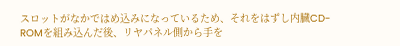スロットがなかではめ込みになっているため、それをはずし内臓CD-ROMを組み込んだ後、リヤパネル側から手を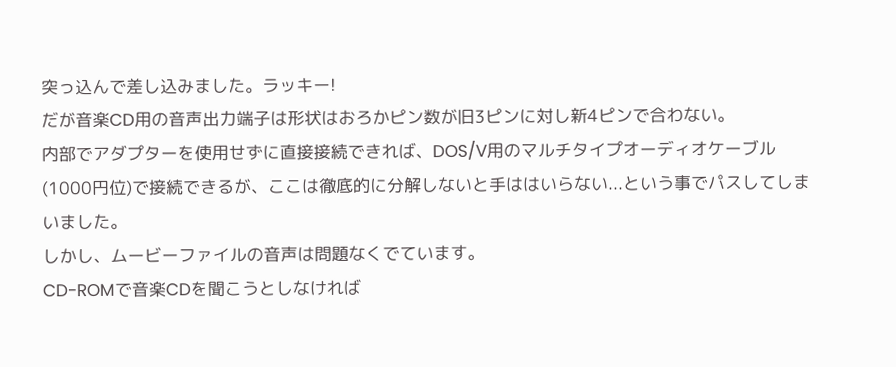突っ込んで差し込みました。ラッキー!
だが音楽CD用の音声出力端子は形状はおろかピン数が旧3ピンに対し新4ピンで合わない。
内部でアダプターを使用せずに直接接続できれば、DOS/V用のマルチタイプオーディオケーブル(1000円位)で接続できるが、ここは徹底的に分解しないと手ははいらない...という事でパスしてしまいました。
しかし、ムービーファイルの音声は問題なくでています。
CD-ROMで音楽CDを聞こうとしなければ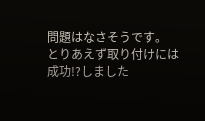問題はなさそうです。
とりあえず取り付けには成功!?しました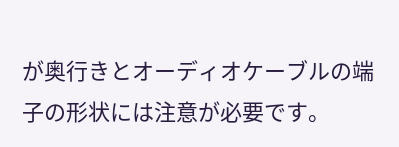が奥行きとオーディオケーブルの端子の形状には注意が必要です。